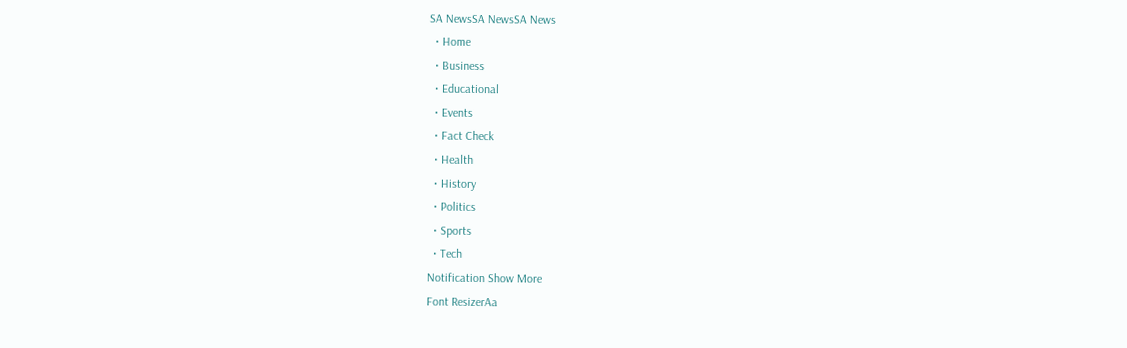SA NewsSA NewsSA News
  • Home
  • Business
  • Educational
  • Events
  • Fact Check
  • Health
  • History
  • Politics
  • Sports
  • Tech
Notification Show More
Font ResizerAa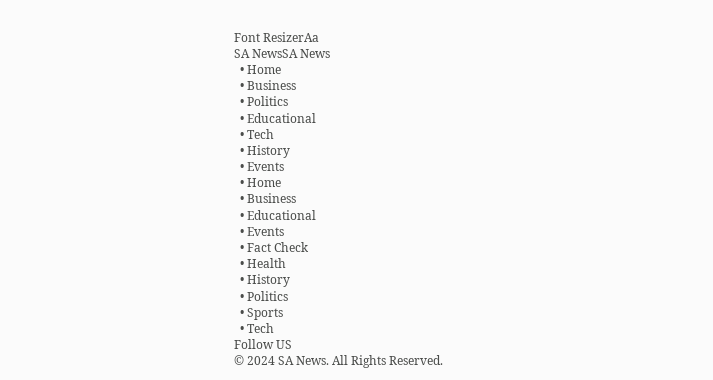Font ResizerAa
SA NewsSA News
  • Home
  • Business
  • Politics
  • Educational
  • Tech
  • History
  • Events
  • Home
  • Business
  • Educational
  • Events
  • Fact Check
  • Health
  • History
  • Politics
  • Sports
  • Tech
Follow US
© 2024 SA News. All Rights Reserved.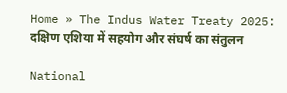Home » The Indus Water Treaty 2025: दक्षिण एशिया में सहयोग और संघर्ष का संतुलन

National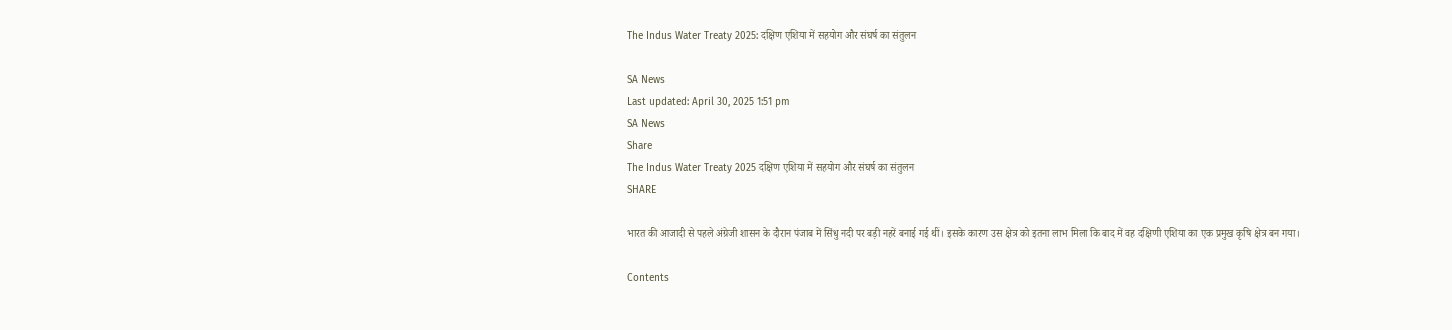The Indus Water Treaty 2025: दक्षिण एशिया में सहयोग और संघर्ष का संतुलन

SA News
Last updated: April 30, 2025 1:51 pm
SA News
Share
The Indus Water Treaty 2025 दक्षिण एशिया में सहयोग और संघर्ष का संतुलन
SHARE

भारत की आजादी से पहले अंग्रेजी शासन के दौरान पंजाब में सिंधु नदी पर बड़ी नहरें बनाई गई थीं। इसके कारण उस क्षेत्र को इतना लाभ मिला कि बाद में वह दक्षिणी एशिया का एक प्रमुख कृषि क्षेत्र बन गया।

Contents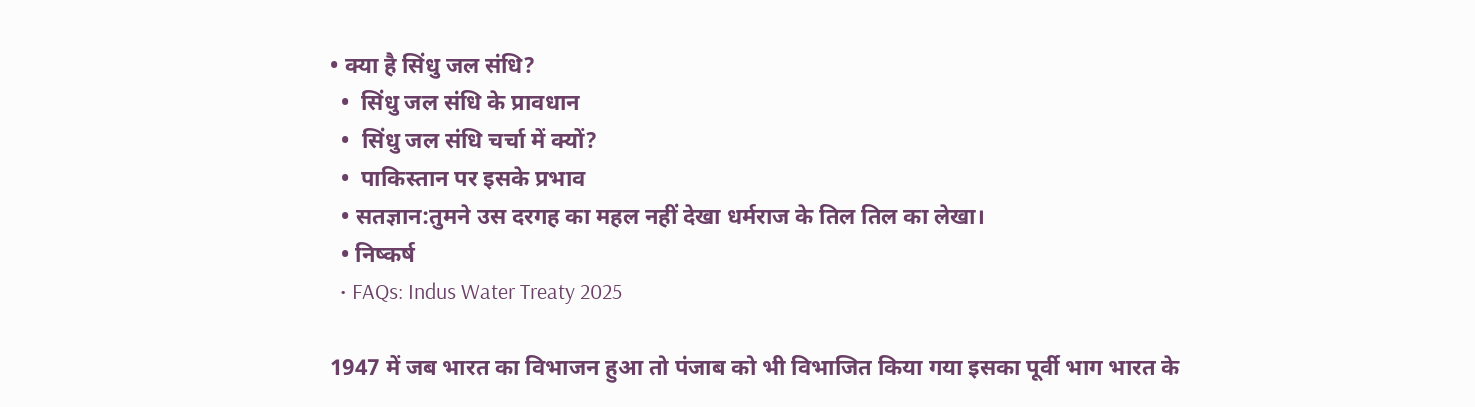• क्या है सिंधु जल संधि?
  •  सिंधु जल संधि के प्रावधान
  •  सिंधु जल संधि चर्चा में क्यों?
  •  पाकिस्तान पर इसके प्रभाव
  • सतज्ञान:तुमने उस दरगह का महल नहीं देखा धर्मराज के तिल तिल का लेखा।
  • निष्कर्ष
  • FAQs: Indus Water Treaty 2025

1947 में जब भारत का विभाजन हुआ तो पंजाब को भी विभाजित किया गया इसका पूर्वी भाग भारत के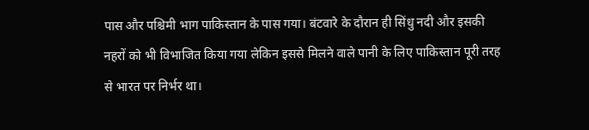पास और पश्चिमी भाग पाकिस्तान के पास गया। बंटवारे के दौरान ही सिंधु नदी और इसकी नहरों को भी विभाजित किया गया लेकिन इससे मिलने वाले पानी के लिए पाकिस्तान पूरी तरह से भारत पर निर्भर था।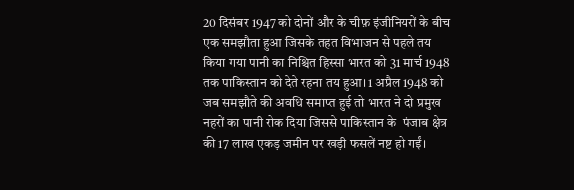20 दिसंबर 1947 को दोनों और के चीफ़ इंजीनियरों के बीच एक समझौता हुआ जिसके तहत विभाजन से पहले तय किया गया पानी का निश्चित हिस्सा भारत को 31 मार्च 1948 तक पाकिस्तान को देते रहना तय हुआ। 1 अप्रैल 1948 को जब समझौते की अवधि समाप्त हुई तो भारत ने दो प्रमुख नहरों का पानी रोक दिया जिससे पाकिस्तान के  पंजाब क्षेत्र की 17 लाख एकड़ जमीन पर खड़ी फसलें नष्ट हो गईं।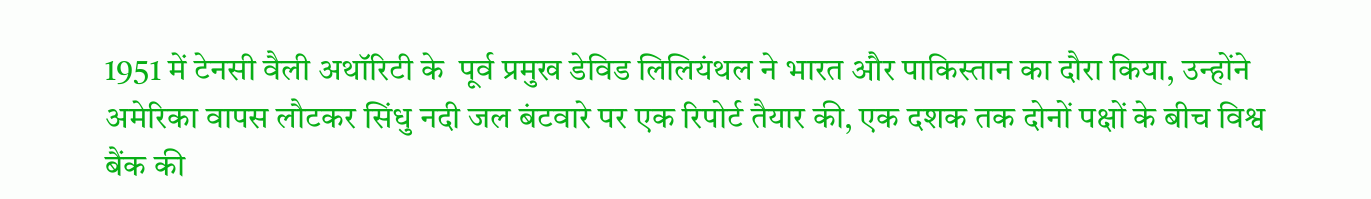1951 में टेनसी वैली अथॉरिटी के  पूर्व प्रमुख डेविड लिलियंथल ने भारत और पाकिस्तान का दौरा किया, उन्होंने अमेरिका वापस लौटकर सिंधु नदी जल बंटवारे पर एक रिपोर्ट तैयार की, एक दशक तक दोनों पक्षों के बीच विश्व बैंक की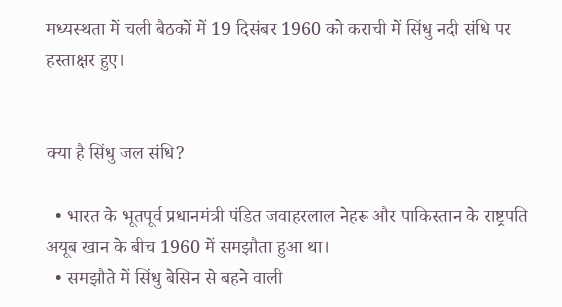मध्यस्थता में चली बैठकों में 19 दिसंबर 1960 को कराची में सिंधु नदी संधि पर हस्ताक्षर हुए।


क्या है सिंधु जल संधि?

  • भारत के भूतपूर्व प्रधानमंत्री पंडित जवाहरलाल नेहरू और पाकिस्तान के राष्ट्रपति अयूब खान के बीच 1960 में समझौता हुआ था।
  • समझौते में सिंधु बेसिन से बहने वाली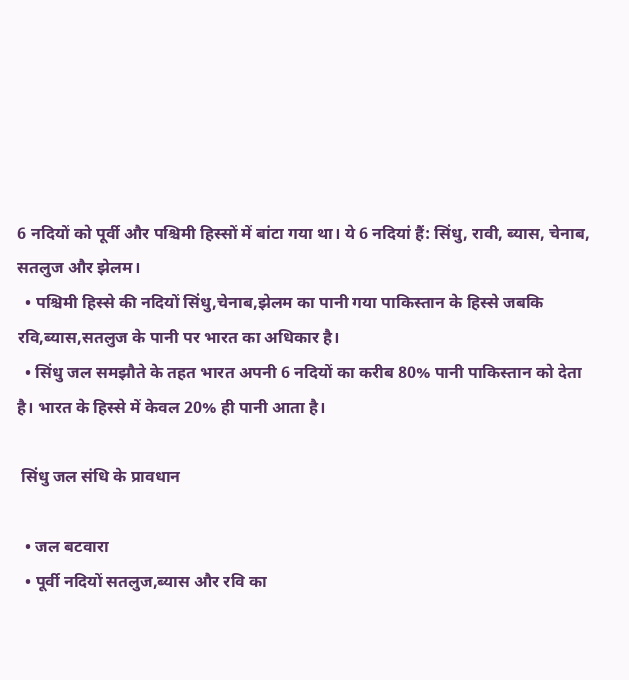6 नदियों को पूर्वी और पश्चिमी हिस्सों में बांटा गया था। ये 6 नदियां हैं: सिंधु, रावी, ब्यास, चेनाब, सतलुज और झेलम।
  • पश्चिमी हिस्से की नदियों सिंधु,चेनाब,झेलम का पानी गया पाकिस्तान के हिस्से जबकि रवि,ब्यास,सतलुज के पानी पर भारत का अधिकार है।
  • सिंधु जल समझौते के तहत भारत अपनी 6 नदियों का करीब 80% पानी पाकिस्तान को देता है। भारत के हिस्से में केवल 20% ही पानी आता है।

 सिंधु जल संधि के प्रावधान

  • जल बटवारा
  • पूर्वी नदियों सतलुज,ब्यास और रवि का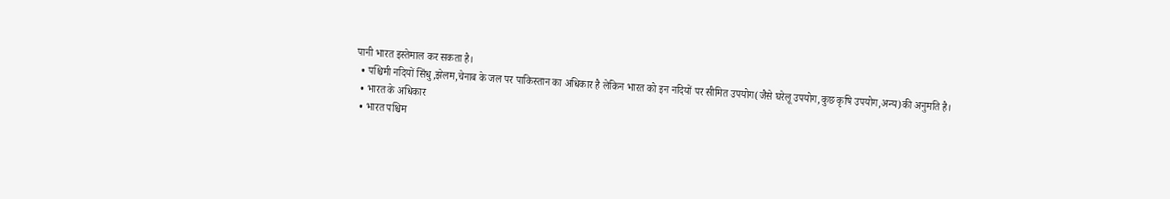पानी भारत इस्तेमाल कर सकता है।
  • पश्चिमी नदियों सिंधु,झेलम,चेनाब के जल पर पाकिस्तान का अधिकार है लेकिन भारत को इन नदियों पर सीमित उपयोग(जैसे घरेलू उपयोग,कुछ कृषि उपयोग,अन्य)की अनुमति है।
  • भारत के अधिकार
  • भारत पश्चिम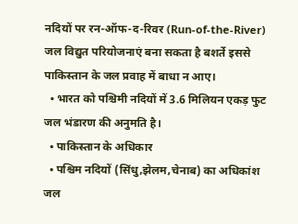नदियों पर रन-ऑफ-द-रिवर (Run-of-the-River) जल विद्युत परियोजनाएं बना सकता है बशर्ते इससे पाकिस्तान के जल प्रवाह में बाधा न आए।
  • भारत को पश्चिमी नदियों में 3.6 मिलियन एकड़ फुट जल भंडारण की अनुमति है।
  • पाकिस्तान के अधिकार
  • पश्चिम नदियों (सिंधु,झेलम,चेनाब) का अधिकांश जल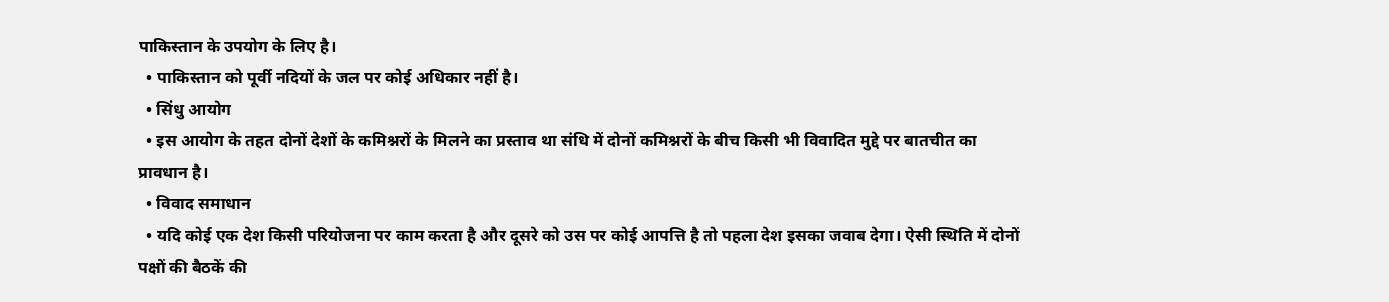पाकिस्तान के उपयोग के लिए है।
  • पाकिस्तान को पूर्वी नदियों के जल पर कोई अधिकार नहीं है।
  • सिंधु आयोग
  • इस आयोग के तहत दोनों देशों के कमिश्नरों के मिलने का प्रस्ताव था संधि में दोनों कमिश्नरों के बीच किसी भी विवादित मुद्दे पर बातचीत का प्रावधान है।
  • विवाद समाधान
  • यदि कोई एक देश किसी परियोजना पर काम करता है और दूसरे को उस पर कोई आपत्ति है तो पहला देश इसका जवाब देगा। ऐसी स्थिति में दोनों पक्षों की बैठकें की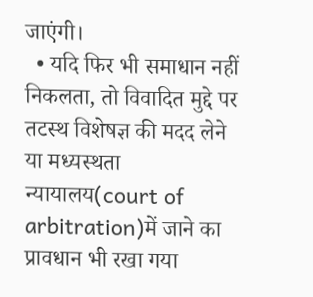जाएंगी।
  • यदि फिर भी समाधान नहीं निकलता, तो विवादित मुद्दे पर तटस्थ विशेषज्ञ की मदद लेने या मध्यस्थता न्यायालय(court of arbitration)में जाने का प्रावधान भी रखा गया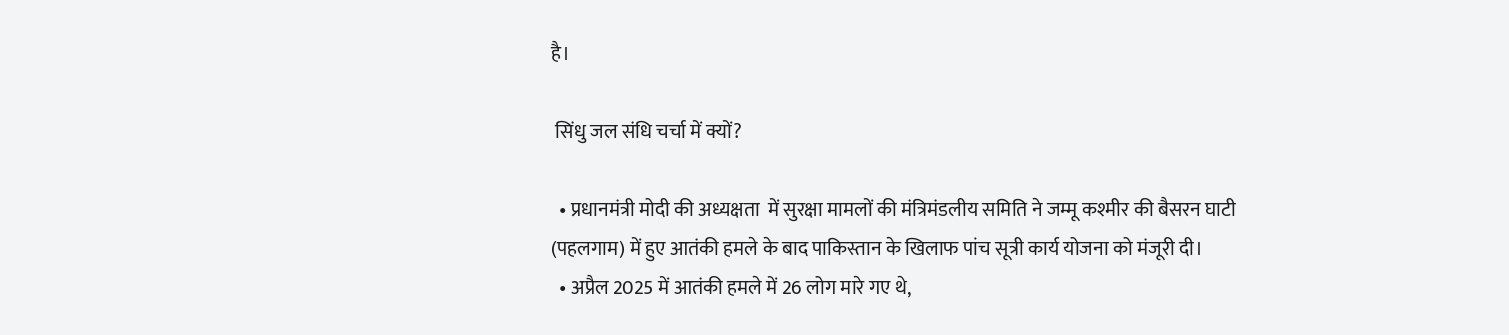है।

 सिंधु जल संधि चर्चा में क्यों?

  • प्रधानमंत्री मोदी की अध्यक्षता  में सुरक्षा मामलों की मंत्रिमंडलीय समिति ने जम्मू कश्मीर की बैसरन घाटी (पहलगाम) में हुए आतंकी हमले के बाद पाकिस्तान के खिलाफ पांच सूत्री कार्य योजना को मंजूरी दी।
  • अप्रैल 2025 में आतंकी हमले में 26 लोग मारे गए थे,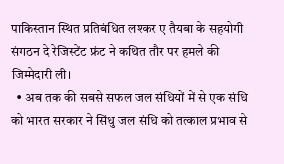पाकिस्तान स्थित प्रतिबंधित लश्कर ए तैयबा के सहयोगी संगठन दे रेजिस्टेंट फ्रंट ने कथित तौर पर हमले की जिम्मेदारी ली।
  • अब तक की सबसे सफल जल संधियों में से एक संधि को भारत सरकार ने सिंधु जल संधि को तत्काल प्रभाव से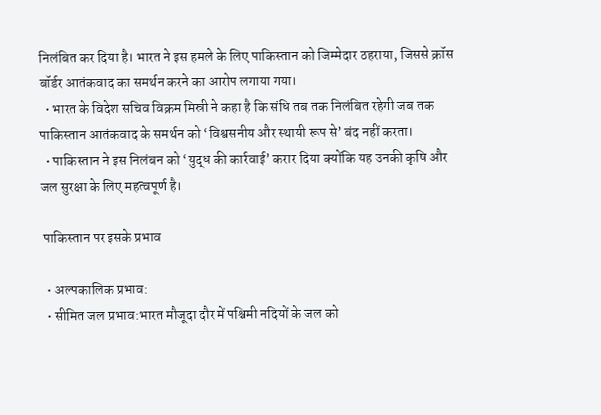निलंबित कर दिया है। भारत ने इस हमले के लिए पाकिस्तान को जिम्मेदार ठहराया, जिससे क्रॉस बॉर्डर आतंकवाद का समर्थन करने का आरोप लगाया गया।
  • भारत के विदेश सचिव विक्रम मिस्री ने कहा है कि संधि तब तक निलंबित रहेगी जब तक पाकिस्तान आतंकवाद के समर्थन को ‘विश्वसनीय और स्थायी रूप से’ बंद नहीं करता।
  • पाकिस्तान ने इस निलंबन को ‘युद्ध की कार्रवाई’ करार दिया क्योंकि यह उनकी कृषि और जल सुरक्षा के लिए महत्वपूर्ण है।

 पाकिस्तान पर इसके प्रभाव

  • अल्पकालिक प्रभाव:
  • सीमित जल प्रभाव:भारत मौजूदा दौर में पश्चिमी नदियों के जल को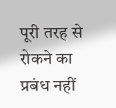पूरी तरह से रोकने का प्रबंध नहीं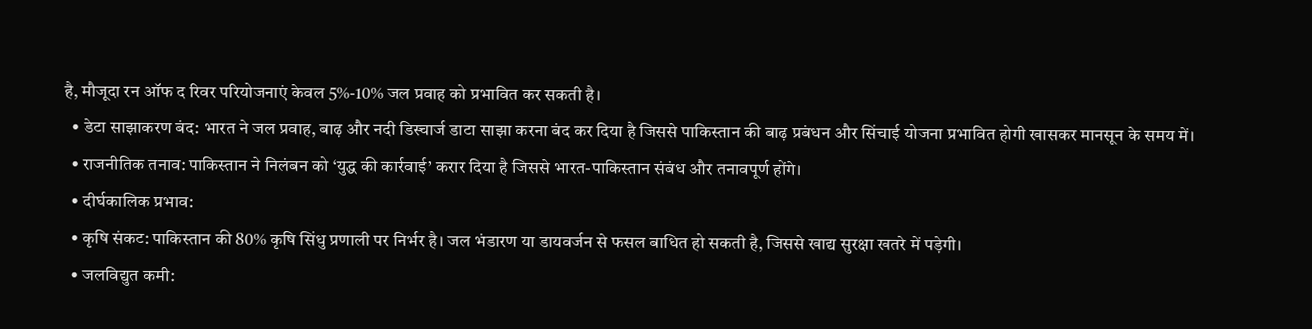है, मौजूदा रन ऑफ द रिवर परियोजनाएं केवल 5%-10% जल प्रवाह को प्रभावित कर सकती है।
  • डेटा साझाकरण बंद: भारत ने जल प्रवाह, बाढ़ और नदी डिस्चार्ज डाटा साझा करना बंद कर दिया है जिससे पाकिस्तान की बाढ़ प्रबंधन और सिंचाई योजना प्रभावित होगी खासकर मानसून के समय में।
  • राजनीतिक तनाव: पाकिस्तान ने निलंबन को ‘युद्ध की कार्रवाई’ करार दिया है जिससे भारत-पाकिस्तान संबंध और तनावपूर्ण होंगे।
  • दीर्घकालिक प्रभाव:
  • कृषि संकट: पाकिस्तान की 80% कृषि सिंधु प्रणाली पर निर्भर है। जल भंडारण या डायवर्जन से फसल बाधित हो सकती है, जिससे खाद्य सुरक्षा खतरे में पड़ेगी।
  • जलविद्युत कमी: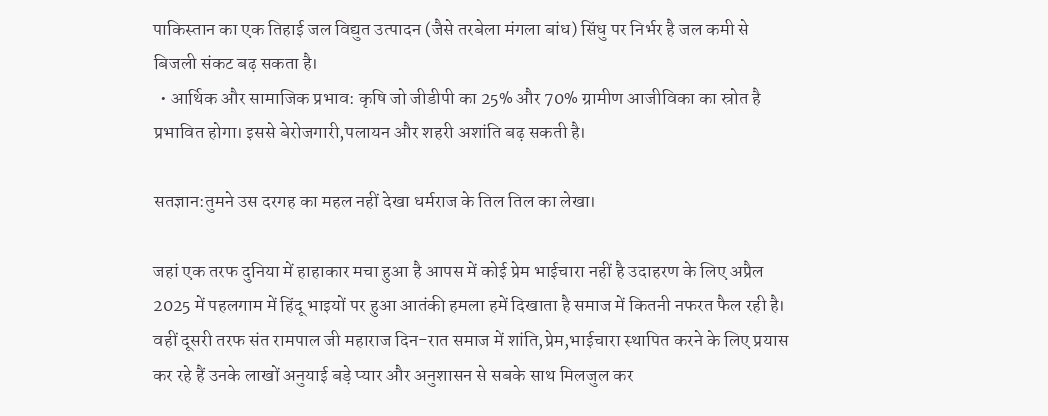पाकिस्तान का एक तिहाई जल विद्युत उत्पादन (जैसे तरबेला मंगला बांध) सिंधु पर निर्भर है जल कमी से बिजली संकट बढ़ सकता है।
  • आर्थिक और सामाजिक प्रभाव: कृषि जो जीडीपी का 25% और 70% ग्रामीण आजीविका का स्रोत है प्रभावित होगा। इससे बेरोजगारी,पलायन और शहरी अशांति बढ़ सकती है।

सतज्ञान:तुमने उस दरगह का महल नहीं देखा धर्मराज के तिल तिल का लेखा।

जहां एक तरफ दुनिया में हाहाकार मचा हुआ है आपस में कोई प्रेम भाईचारा नहीं है उदाहरण के लिए अप्रैल 2025 में पहलगाम में हिंदू भाइयों पर हुआ आतंकी हमला हमें दिखाता है समाज में कितनी नफरत फैल रही है। वहीं दूसरी तरफ संत रामपाल जी महाराज दिन-रात समाज में शांति,प्रेम,भाईचारा स्थापित करने के लिए प्रयास कर रहे हैं उनके लाखों अनुयाई बड़े प्यार और अनुशासन से सबके साथ मिलजुल कर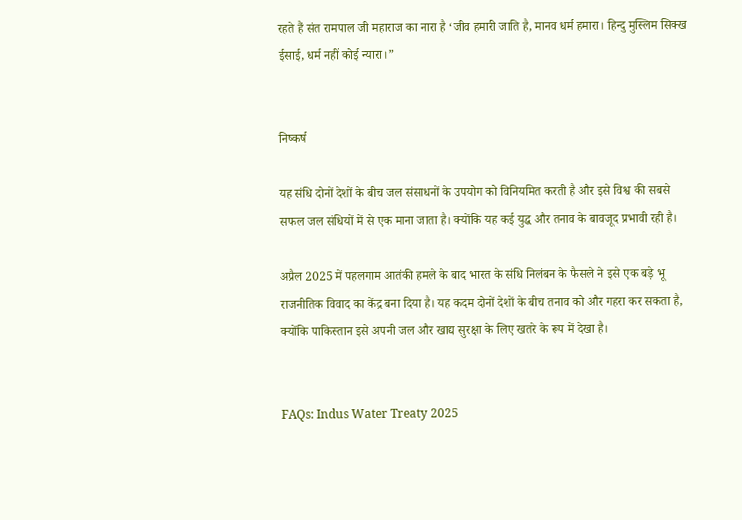रहते हैं संत रामपाल जी महाराज का नारा है ‘जीव हमारी जाति है, मानव धर्म हमारा। हिन्दु मुस्लिम सिक्ख ईसाई, धर्म नहीं कोई न्यारा।”


निष्कर्ष

यह संधि दोनों देशों के बीच जल संसाधनों के उपयोग को विनियमित करती है और इसे विश्व की सबसे सफल जल संधियों में से एक माना जाता है। क्योंकि यह कई युद्ध और तनाव के बावजूद प्रभावी रही है।

अप्रैल 2025 में पहलगाम आतंकी हमले के बाद भारत के संधि निलंबन के फैसले ने इसे एक बड़े भू राजनीतिक विवाद का केंद्र बना दिया है। यह कदम दोनों देशों के बीच तनाव को और गहरा कर सकता है, क्योंकि पाकिस्तान इसे अपनी जल और खाद्य सुरक्षा के लिए खतरे के रूप में देखा है।


FAQs: Indus Water Treaty 2025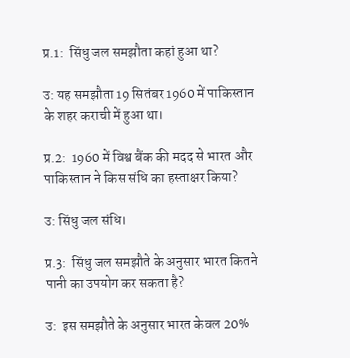प्र.1:  सिंधु जल समझौता कहां हुआ था?

उ: यह समझौता 19 सितंबर 1960 में पाकिस्तान के शहर कराची में हुआ था।

प्र.2:  1960 में विश्व बैंक की मदद से भारत और पाकिस्तान ने किस संधि का हस्ताक्षर किया?

उ: सिंधु जल संधि।

प्र.3:  सिंधु जल समझौते के अनुसार भारत कितने पानी का उपयोग कर सकता है?

उ:  इस समझौते के अनुसार भारत केवल 20%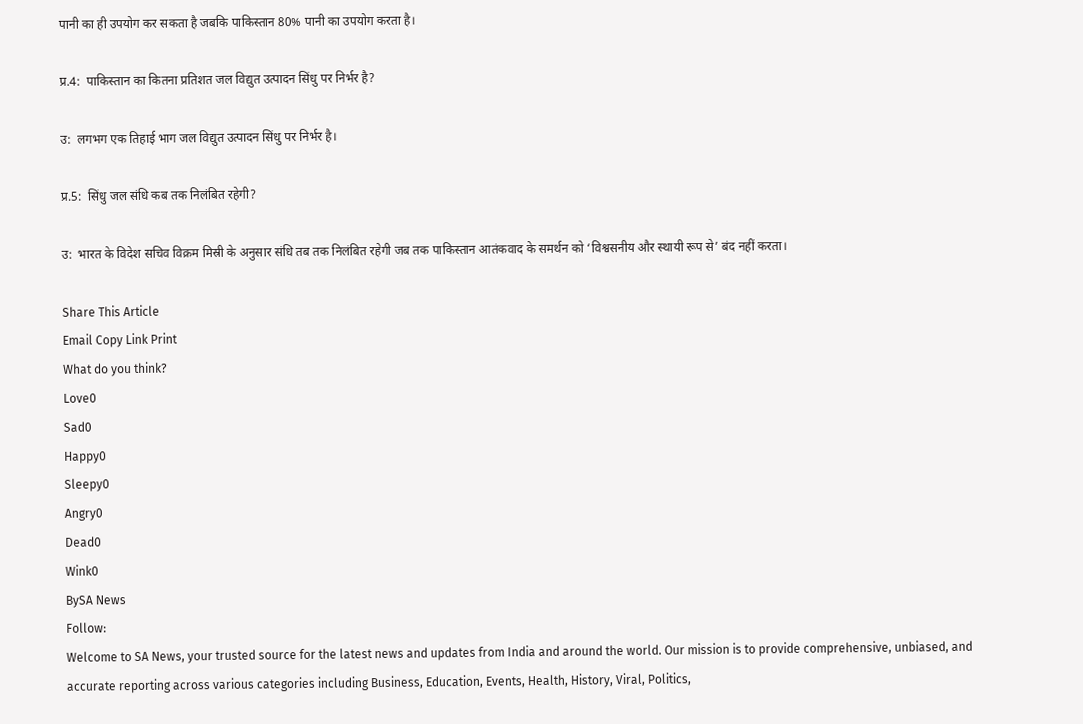पानी का ही उपयोग कर सकता है जबकि पाकिस्तान 80% पानी का उपयोग करता है।

प्र.4:  पाकिस्तान का कितना प्रतिशत जल विद्युत उत्पादन सिंधु पर निर्भर है?

उ:  लगभग एक तिहाई भाग जल विद्युत उत्पादन सिंधु पर निर्भर है।

प्र.5:  सिंधु जल संधि कब तक निलंबित रहेगी?

उ:  भारत के विदेश सचिव विक्रम मिस्री के अनुसार संधि तब तक निलंबित रहेगी जब तक पाकिस्तान आतंकवाद के समर्थन को ‘विश्वसनीय और स्थायी रूप से’ बंद नहीं करता।

Share This Article
Email Copy Link Print
What do you think?
Love0
Sad0
Happy0
Sleepy0
Angry0
Dead0
Wink0
BySA News
Follow:
Welcome to SA News, your trusted source for the latest news and updates from India and around the world. Our mission is to provide comprehensive, unbiased, and accurate reporting across various categories including Business, Education, Events, Health, History, Viral, Politics,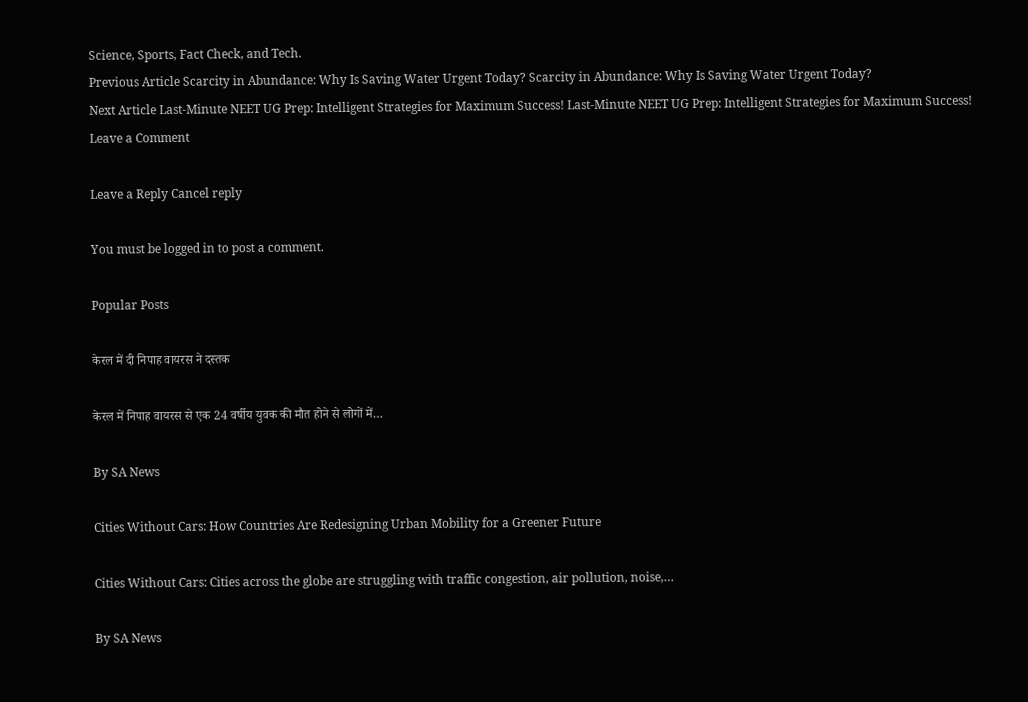Science, Sports, Fact Check, and Tech.
Previous Article Scarcity in Abundance: Why Is Saving Water Urgent Today? Scarcity in Abundance: Why Is Saving Water Urgent Today?
Next Article Last-Minute NEET UG Prep: Intelligent Strategies for Maximum Success! Last-Minute NEET UG Prep: Intelligent Strategies for Maximum Success!
Leave a Comment

Leave a Reply Cancel reply

You must be logged in to post a comment.

Popular Posts

केरल में दी निपाह वायरस ने दस्तक

केरल में निपाह वायरस से एक 24 वर्षीय युवक की मौत होने से लोगों में…

By SA News

Cities Without Cars: How Countries Are Redesigning Urban Mobility for a Greener Future

Cities Without Cars: Cities across the globe are struggling with traffic congestion, air pollution, noise,…

By SA News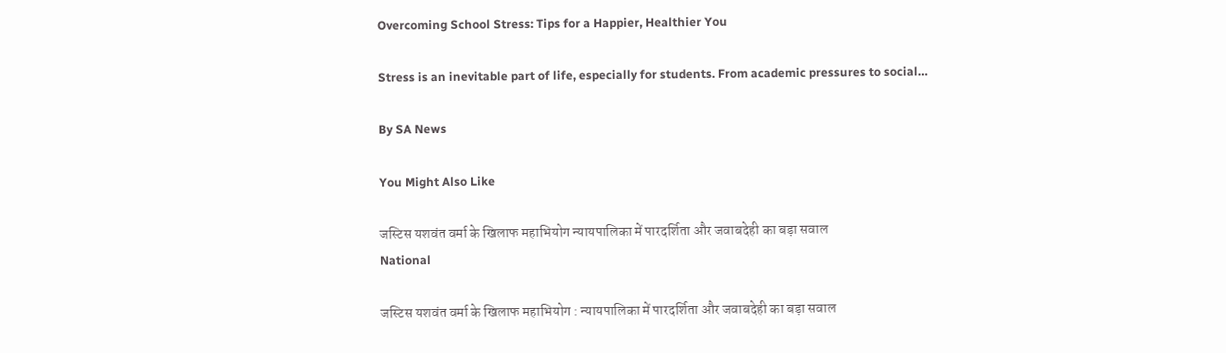Overcoming School Stress: Tips for a Happier, Healthier You

Stress is an inevitable part of life, especially for students. From academic pressures to social…

By SA News

You Might Also Like

जस्टिस यशवंत वर्मा के खिलाफ महाभियोग न्यायपालिका में पारदर्शिता और जवाबदेही का बड़ा सवाल
National

जस्टिस यशवंत वर्मा के खिलाफ महाभियोग : न्यायपालिका में पारदर्शिता और जवाबदेही का बड़ा सवाल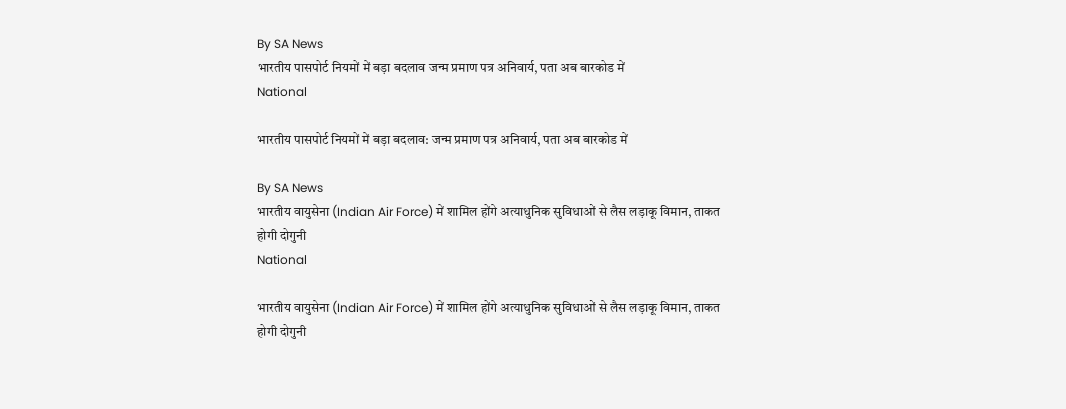By SA News
भारतीय पासपोर्ट नियमों में बड़ा बदलाव जन्म प्रमाण पत्र अनिवार्य, पता अब बारकोड में
National

भारतीय पासपोर्ट नियमों में बड़ा बदलाव: जन्म प्रमाण पत्र अनिवार्य, पता अब बारकोड में

By SA News
भारतीय वायुसेना (Indian Air Force) में शामिल होंगे अत्याधुनिक सुविधाओं से लैस लड़ाकू विमान, ताकत होगी दोगुनी
National

भारतीय वायुसेना (Indian Air Force) में शामिल होंगे अत्याधुनिक सुविधाओं से लैस लड़ाकू विमान, ताकत होगी दोगुनी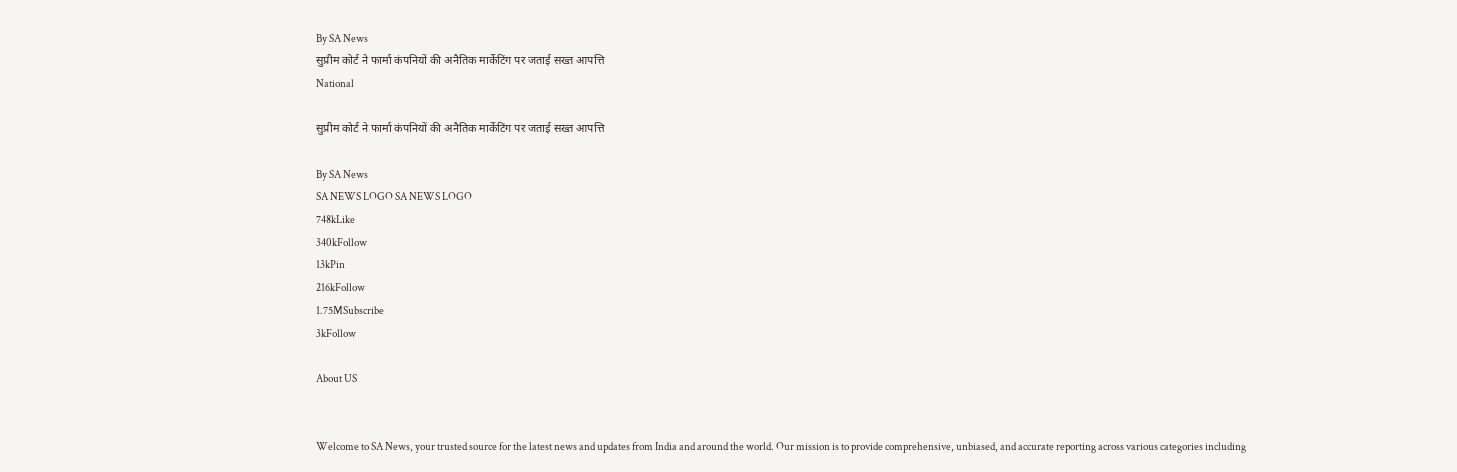By SA News
सुप्रीम कोर्ट ने फार्मा कंपनियों की अनैतिक मार्केटिंग पर जताई सख्त आपत्ति
National

सुप्रीम कोर्ट ने फार्मा कंपनियों की अनैतिक मार्केटिंग पर जताई सख्त आपत्ति

By SA News
SA NEWS LOGO SA NEWS LOGO
748kLike
340kFollow
13kPin
216kFollow
1.75MSubscribe
3kFollow

About US


Welcome to SA News, your trusted source for the latest news and updates from India and around the world. Our mission is to provide comprehensive, unbiased, and accurate reporting across various categories including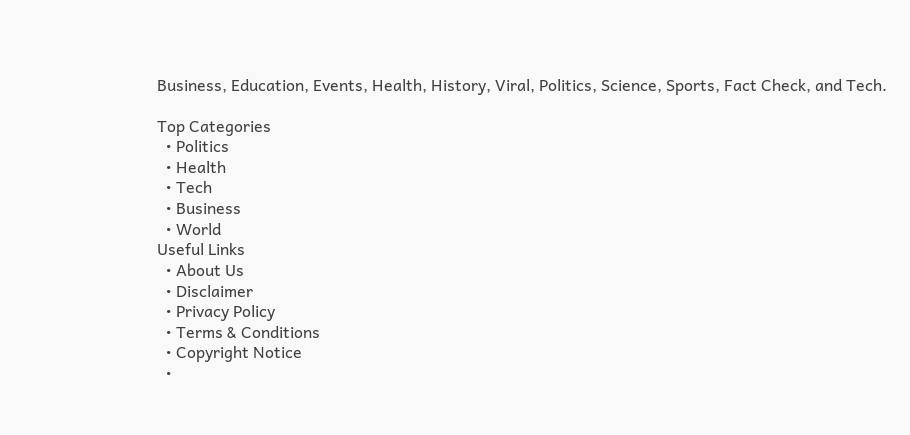Business, Education, Events, Health, History, Viral, Politics, Science, Sports, Fact Check, and Tech.

Top Categories
  • Politics
  • Health
  • Tech
  • Business
  • World
Useful Links
  • About Us
  • Disclaimer
  • Privacy Policy
  • Terms & Conditions
  • Copyright Notice
  •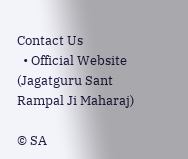Contact Us
  • Official Website (Jagatguru Sant Rampal Ji Maharaj)

© SA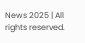News 2025 | All rights reserved.